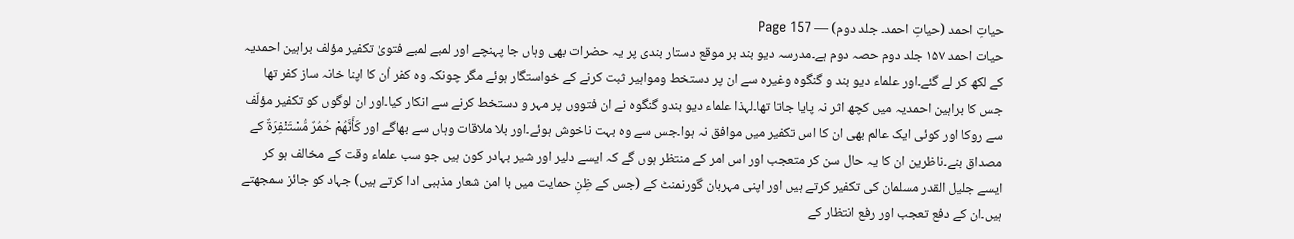حیاتِ احمد (حیاتِ احمد۔ جلد دوم) — Page 157
حیات احمد ۱۵۷ جلد دوم حصہ دوم ہے۔مدرسہ دیو بند بر موقع دستار بندی پر یہ حضرات بھی وہاں جا پہنچے اور لمبے لمبے فتویٰ تکفیر مؤلف براہین احمدیہ کے لکھ کر لے گئے۔اور علماء دیو بند و گنگوہ وغیرہ سے ان پر دستخط ومواہیر ثبت کرنے کے خواستگار ہوئے مگر چونکہ وہ کفر اُن کا اپنا خانہ ساز کفر تھا جس کا براہین احمدیہ میں کچھ اثر نہ پایا جاتا تھا۔لہذا علماء دیو بندو گنگوہ نے ان فتووں پر مہر و دستخط کرنے سے انکار کیا۔اور ان لوگوں کو تکفیر مؤلّف سے روکا اور کوئی ایک عالم بھی ان کا اس تکفیر میں موافق نہ ہوا۔جس سے وہ بہت ناخوش ہوئے۔اور بلا ملاقات وہاں سے بھاگے اور كَأَنَّهُمْ حُمُرٌ مُّسْتَنْفِرَةٌ کے مصداق بنے۔ناظرین ان کا یہ حال سن کر متعجب اور اس امر کے منتظر ہوں گے کہ ایسے دلیر اور شیر بہادر کون ہیں جو سب علماء وقت کے مخالف ہو کر ایسے جلیل القدر مسلمان کی تکفیر کرتے ہیں اور اپنی مہربان گورنمنٹ کے (جس کے ظِنِ حمایت میں با امن شعار مذہبی ادا کرتے ہیں) جہاد کو جائز سمجھتے ہیں۔ان کے دفع تعجب اور رفع انتظار کے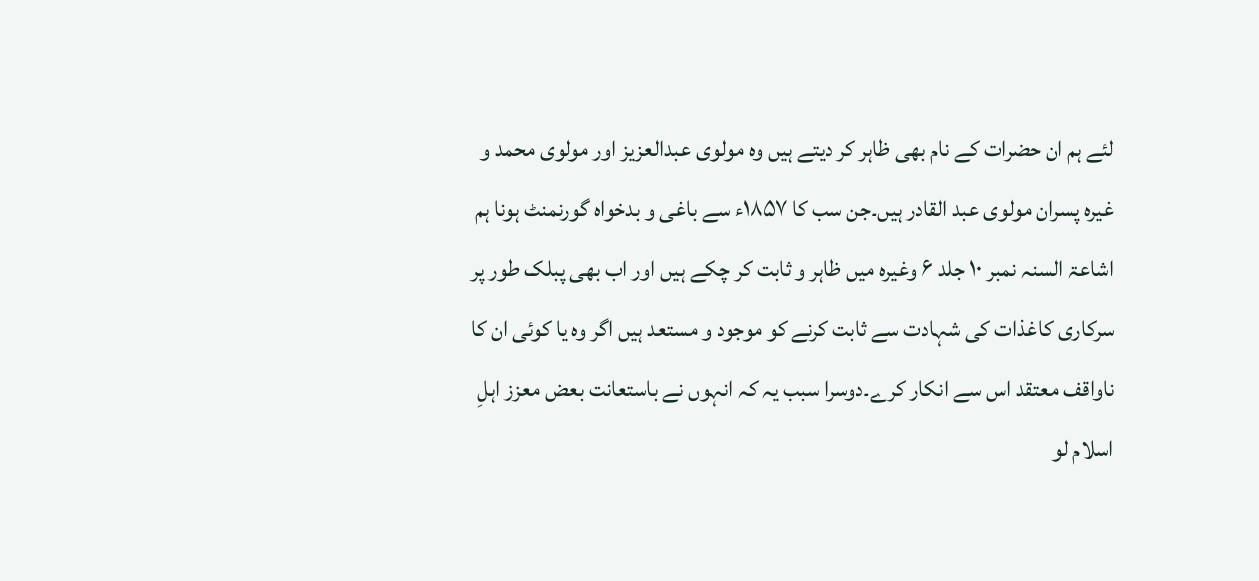لئے ہم ان حضرات کے نام بھی ظاہر کر دیتے ہیں وہ مولوی عبدالعزیز اور مولوی محمد و غیره پسران مولوی عبد القادر ہیں۔جن سب کا ۱۸۵۷ء سے باغی و بدخواہ گورنمنٹ ہونا ہم اشاعۃ السنہ نمبر ۱۰ جلد ۶ وغیرہ میں ظاہر و ثابت کر چکے ہیں اور اب بھی پبلک طور پر سرکاری کاغذات کی شہادت سے ثابت کرنے کو موجود و مستعد ہیں اگر وہ یا کوئی ان کا ناواقف معتقد اس سے انکار کرے۔دوسرا سبب یہ کہ انہوں نے باستعانت بعض معزز اہلِ اسلام لو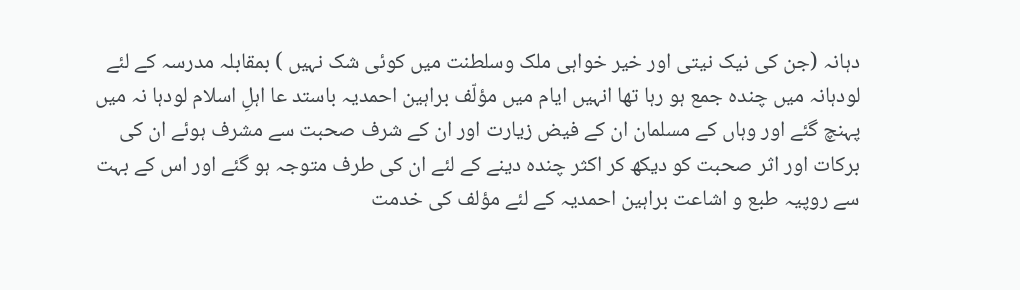دہانہ (جن کی نیک نیتی اور خیر خواہی ملک وسلطنت میں کوئی شک نہیں ) بمقابلہ مدرسہ کے لئے لودہانہ میں چندہ جمع ہو رہا تھا انہیں ایام میں مؤلّف براہین احمدیہ باستد عا اہلِ اسلام لودہا نہ میں پہنچ گئے اور وہاں کے مسلمان ان کے فیض زیارت اور ان کے شرف صحبت سے مشرف ہوئے ان کی برکات اور اثر صحبت کو دیکھ کر اکثر چندہ دینے کے لئے ان کی طرف متوجہ ہو گئے اور اس کے بہت سے روپیہ طبع و اشاعت براہین احمدیہ کے لئے مؤلف کی خدمت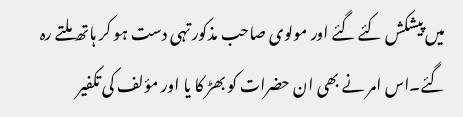میں پیشکش کئے گئے اور مولوی صاحب مذکور تہی دست ہو کر ہاتھ ملتے رہ گئے۔اس امر نے بھی ان حضرات کو بھڑ کا یا اور مؤلف کی تکفیر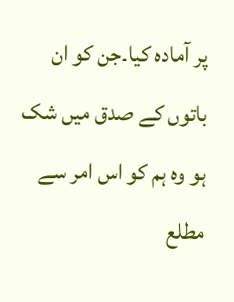پر آمادہ کیا۔جن کو ان باتوں کے صدق میں شک ہو وہ ہم کو اس امر سے مطلع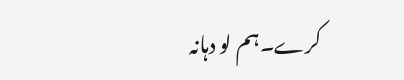کرے۔ہم لو دہانہ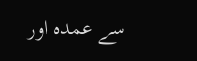سے عمدہ اور